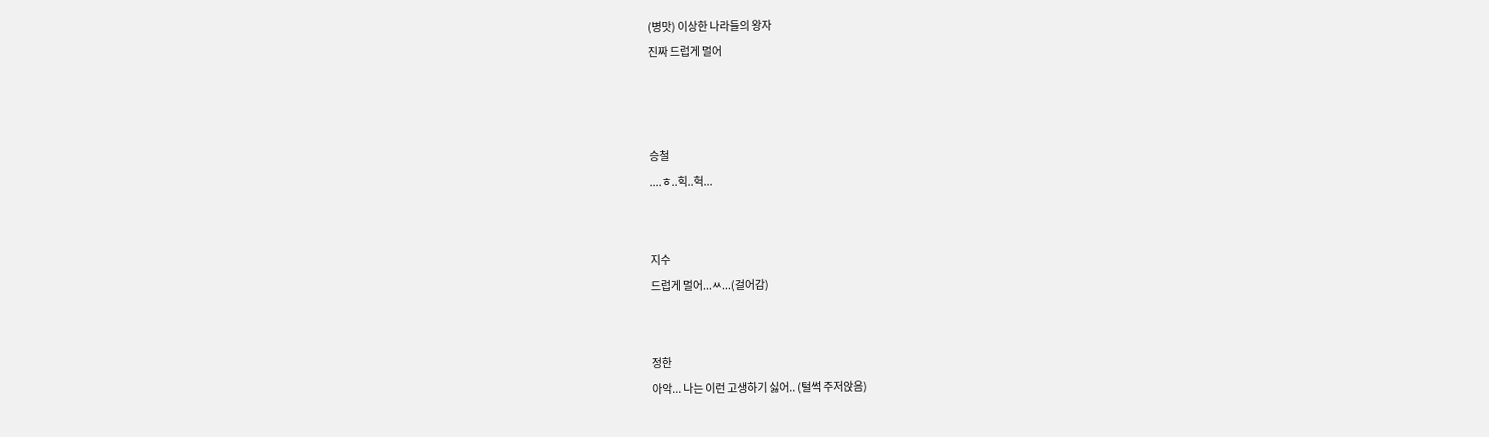(병맛) 이상한 나라들의 왕자
진짜 드럽게 멀어



승철
....ㅎ..힉..헉...


지수
드럽게 멀어...ㅆ...(걸어감)


정한
아악... 나는 이런 고생하기 싫어.. (털썩 주저앉음)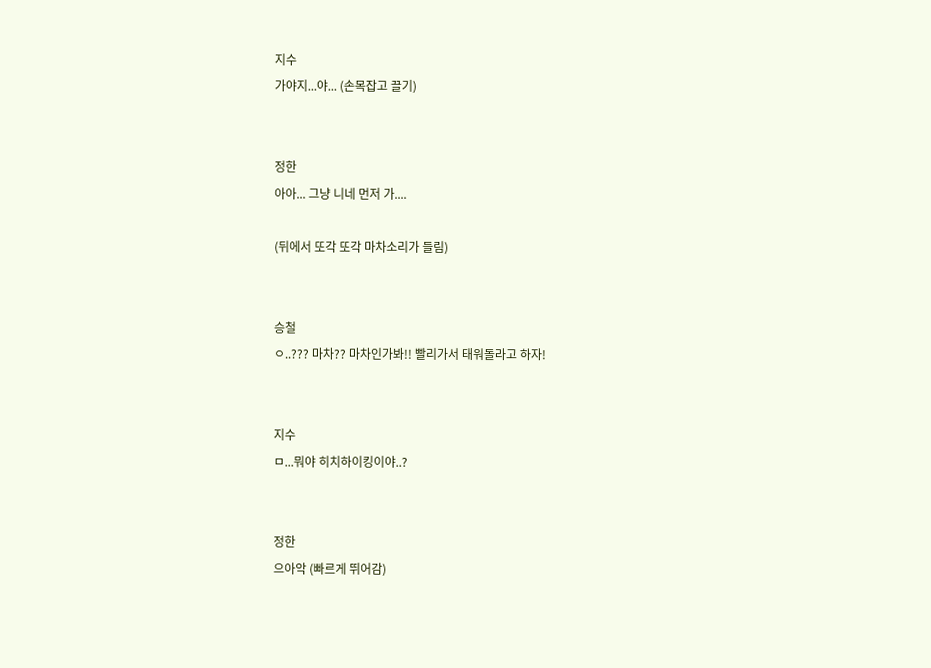지수
가야지...야... (손목잡고 끌기)


정한
아아... 그냥 니네 먼저 가....

(뒤에서 또각 또각 마차소리가 들림)


승철
ㅇ..??? 마차?? 마차인가봐!! 빨리가서 태워돌라고 하자!


지수
ㅁ...뭐야 히치하이킹이야..?


정한
으아악 (빠르게 뛰어감)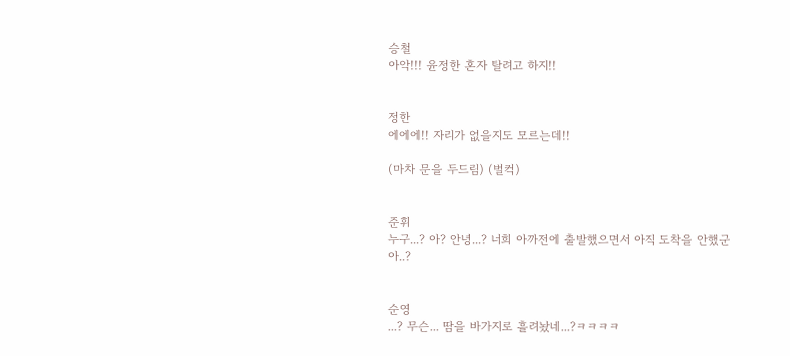승철
아악!!! 윤정한 혼자 탈려고 하지!!


정한
에에에!! 자리가 없을지도 모르는데!!

(마차 문을 두드림) (벌컥)


준휘
누구...? 아? 안녕...? 너희 아까전에 출발했으면서 아직 도착을 안했군아..?


순영
...? 무슨... 땀을 바가지로 흘려놨네...?ㅋㅋㅋㅋ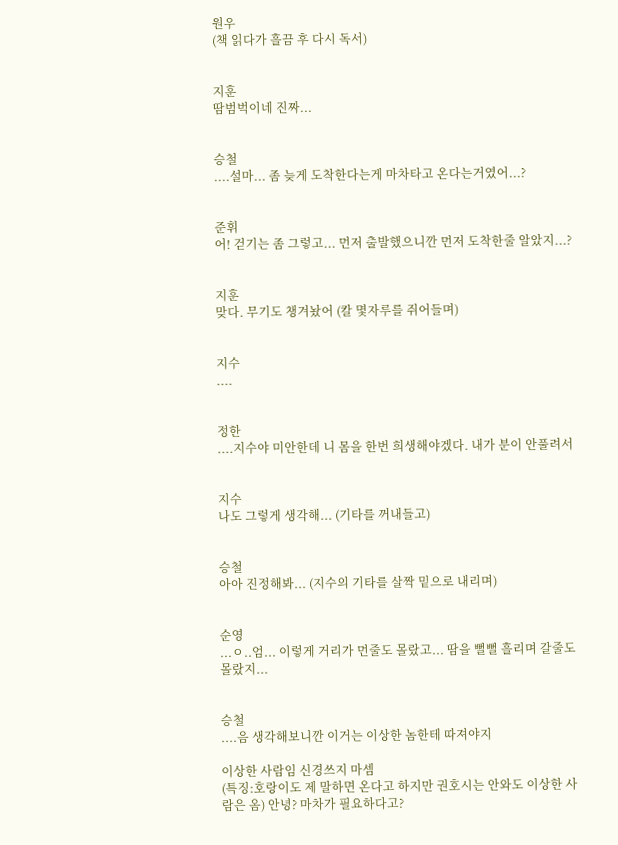원우
(책 읽다가 흘끔 후 다시 독서)


지훈
땀범벅이네 진짜...


승철
....설마... 좀 늦게 도착한다는게 마차타고 온다는거였어...?


준휘
어! 걷기는 좀 그렇고... 먼저 출발했으니깐 먼저 도착한줄 알았지...?


지훈
맞다. 무기도 챙겨놨어 (칼 몇자루를 쥐어들며)


지수
....


정한
....지수야 미안한데 니 몸을 한번 희생해야겠다. 내가 분이 안풀려서


지수
나도 그렇게 생각해... (기타를 꺼내들고)


승철
아아 진정해봐... (지수의 기타를 살짝 밑으로 내리며)


순영
...ㅇ..엄... 이렇게 거리가 먼줄도 몰랐고... 땀을 뻘뻘 흘리며 갈줄도 몰랐지...


승철
....음 생각해보니깐 이거는 이상한 놈한테 따져야지

이상한 사람임 신경쓰지 마셈
(특징:호랑이도 제 말하면 온다고 하지만 권호시는 안와도 이상한 사람은 옴) 안녕? 마차가 필요하다고?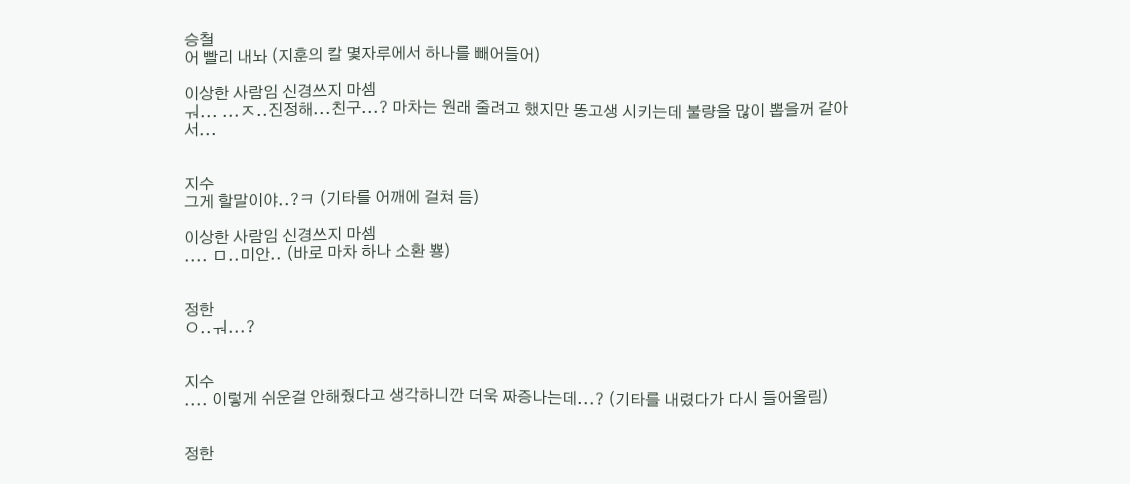승철
어 빨리 내놔 (지훈의 칼 몇자루에서 하나를 빼어들어)

이상한 사람임 신경쓰지 마셈
ㅝ... ...ㅈ..진정해...친구...? 마차는 원래 줄려고 했지만 똥고생 시키는데 불량을 많이 뽑을꺼 같아서...


지수
그게 할말이야..?ㅋ (기타를 어깨에 걸쳐 듬)

이상한 사람임 신경쓰지 마셈
.... ㅁ..미안.. (바로 마차 하나 소환 뿅)


정한
ㅇ..ㅝ...?


지수
.... 이렇게 쉬운걸 안해줬다고 생각하니깐 더욱 짜증나는데...? (기타를 내렸다가 다시 들어올림)


정한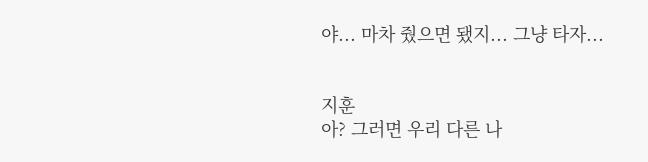야... 마차 줬으면 됐지... 그냥 타자...


지훈
아? 그러면 우리 다른 나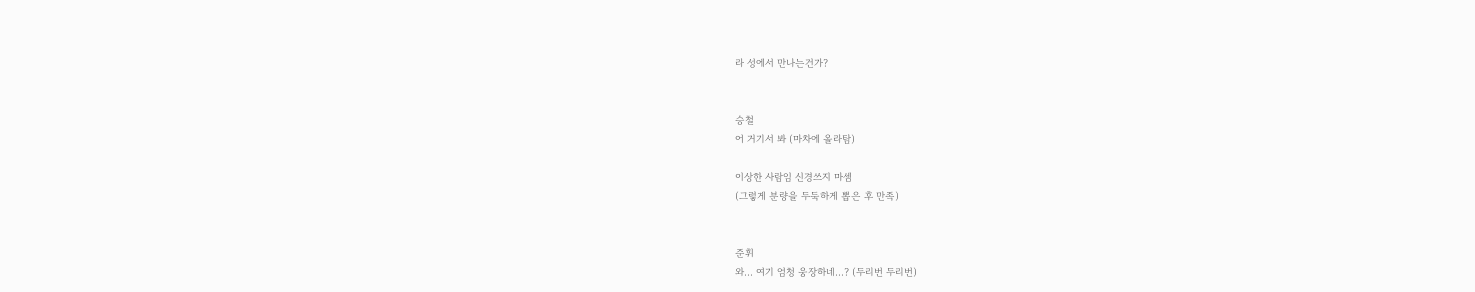라 성에서 만나는건가?


승철
어 거기서 봐 (마차에 올라탐)

이상한 사람임 신경쓰지 마셈
(그렇게 분량을 두둑하게 뽑은 후 만족)


준휘
와... 여기 엄청 웅장하네...? (두리번 두리번)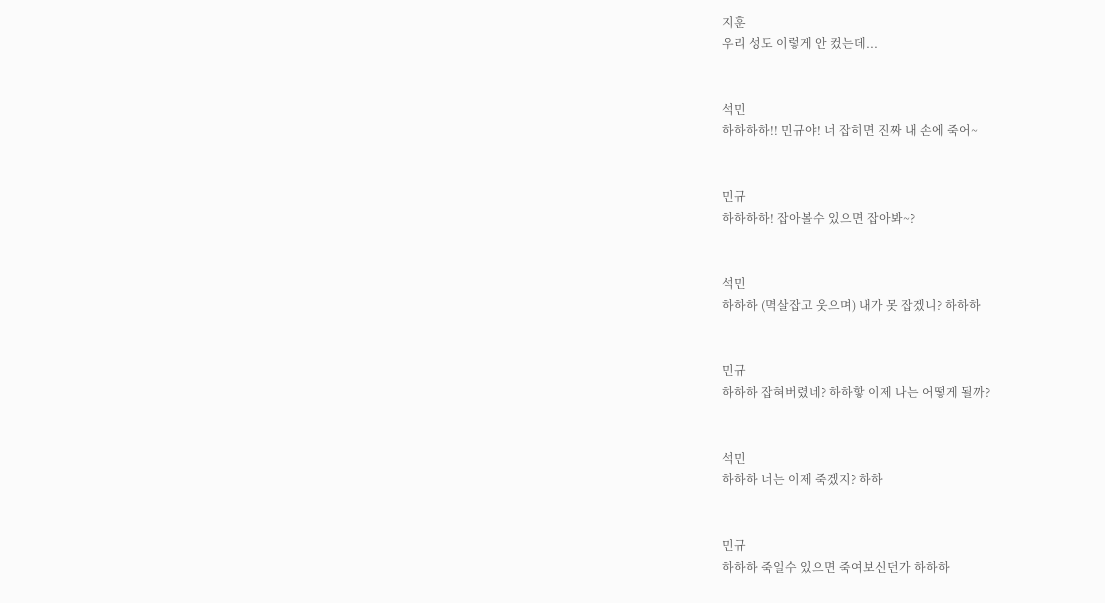지훈
우리 성도 이렇게 안 컸는데...


석민
하하하하!! 민규야! 너 잡히면 진짜 내 손에 죽어~


민규
하하하하! 잡아볼수 있으면 잡아봐~?


석민
하하하 (멱살잡고 웃으며) 내가 못 잡겠니? 하하하


민규
하하하 잡혀버렸네? 하하핳 이제 나는 어떻게 될까?


석민
하하하 너는 이제 죽겠지? 하하


민규
하하하 죽일수 있으면 죽여보신던가 하하하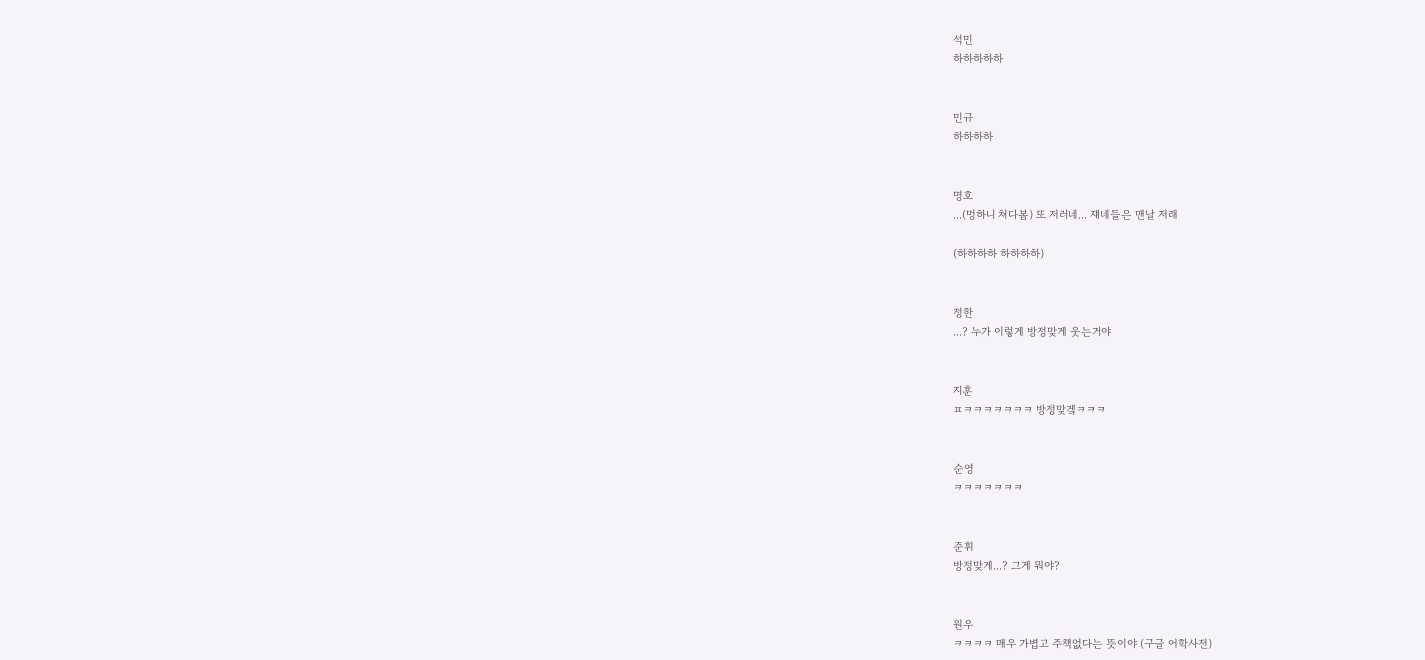석민
하하하하하


민규
하하하하


명호
...(멍하니 쳐다봄) 또 저러네... 쟤네들은 맨날 저래

(하하하하 하하하하)


정한
...? 누가 이렇게 방정맞게 웃는거야


지훈
ㅍㅋㅋㅋㅋㅋㅋㅋ 방정맞겤ㅋㅋㅋ


순영
ㅋㅋㅋㅋㅋㅋㅋ


준휘
방정맞게...? 그게 뭐야?


원우
ㅋㅋㅋㅋ 매우 가볍고 주책없다는 뜻이야 (구글 어학사전)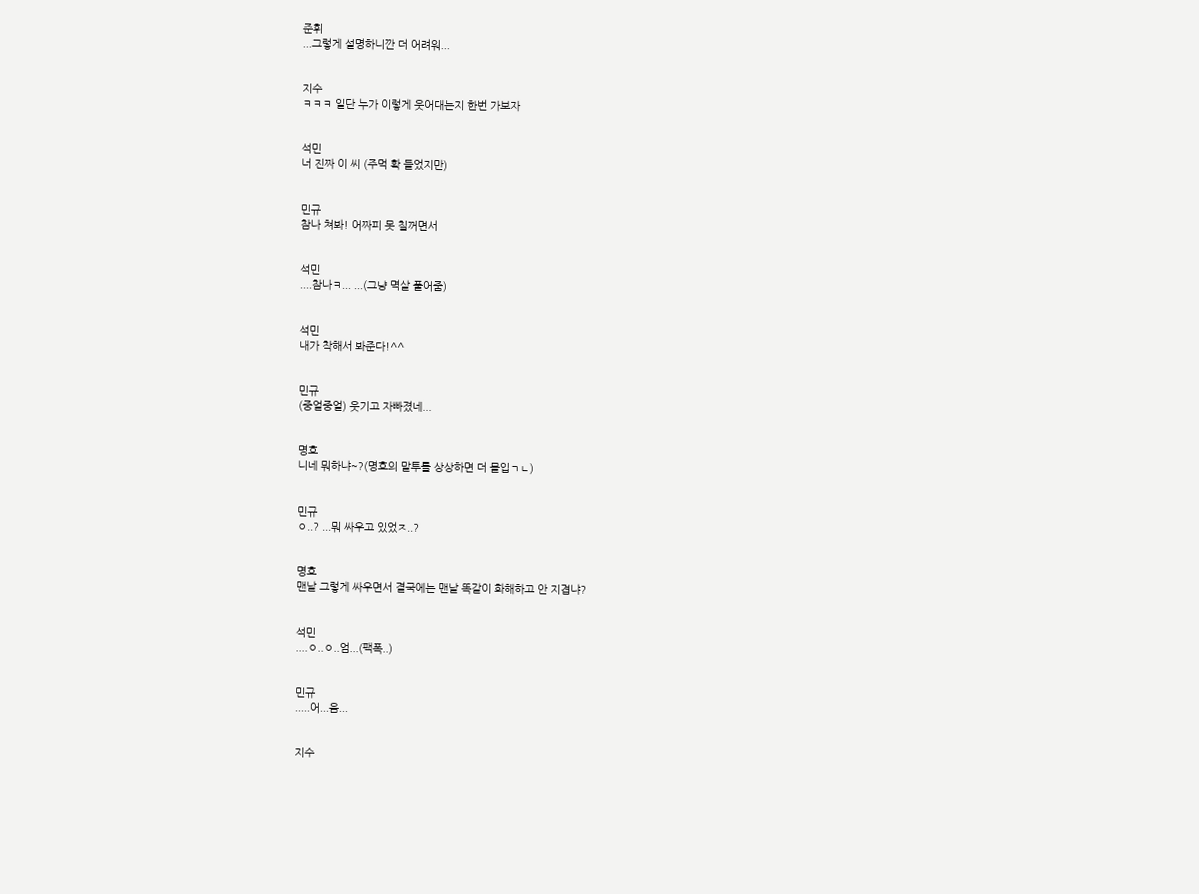준휘
...그렇게 설명하니깐 더 어려워...


지수
ㅋㅋㅋ 일단 누가 이렇게 웃어대는지 한번 가보자


석민
너 진짜 이 씨 (주먹 확 들었지만)


민규
참나 쳐봐! 어짜피 못 칠꺼면서


석민
....참나ㅋ... ...(그냥 멱살 풀어줌)


석민
내가 착해서 봐준다!^^


민규
(중얼중얼) 웃기고 자빠졌네...


명호
니네 뭐하냐~?(명호의 말투를 상상하면 더 몰입ㄱㄴ)


민규
ㅇ..? ...뭐 싸우고 있었ㅈ..?


명호
맨날 그렇게 싸우면서 결국에는 맨날 똑같이 화해하고 안 지겹냐?


석민
....ㅇ..ㅇ..엄...(팩폭..)


민규
.....어...음...


지수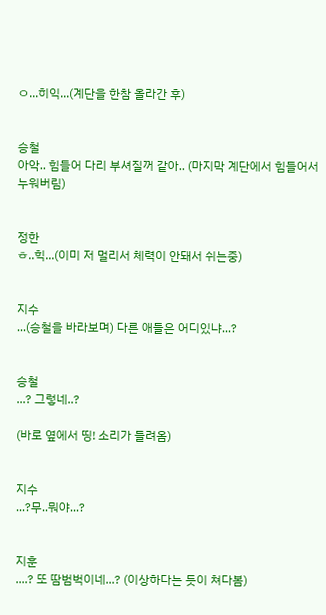ㅇ...히익...(계단을 한참 올라간 후)


승철
아악.. 힘들어 다리 부셔질꺼 같아.. (마지막 계단에서 힘들어서 누워버림)


정한
ㅎ..힉...(이미 저 멀리서 체력이 안돼서 쉬는중)


지수
...(승철을 바라보며) 다른 애들은 어디있냐...?


승철
...? 그렇네..?

(바로 옆에서 띵! 소리가 들려옴)


지수
...?무..뭐야...?


지훈
....? 또 땀범벅이네...? (이상하다는 듯이 쳐다봄)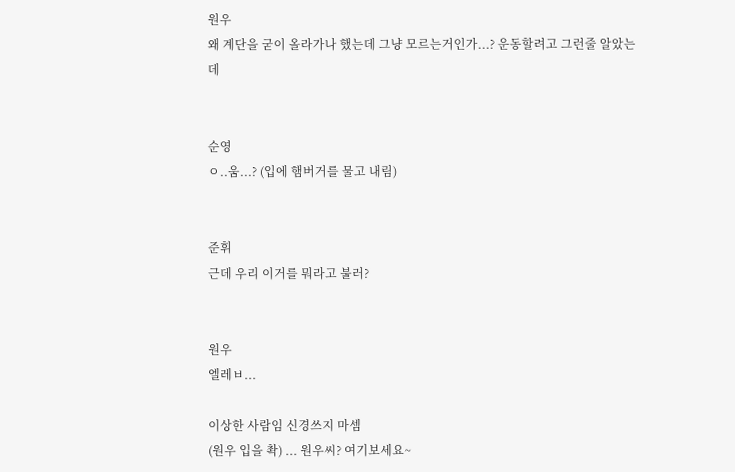원우
왜 계단을 굳이 올라가나 했는데 그냥 모르는거인가...? 운동할려고 그런줄 알았는데


순영
ㅇ..움...? (입에 햄버거를 물고 내림)


준휘
근데 우리 이거를 뭐라고 불러?


원우
엘레ㅂ...

이상한 사람임 신경쓰지 마셈
(원우 입을 촥) ... 원우씨? 여기보세요~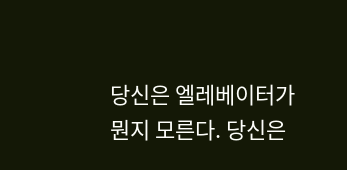당신은 엘레베이터가 뭔지 모른다. 당신은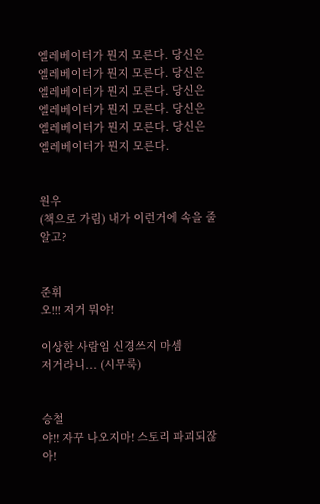엘레베이터가 뭔지 모른다. 당신은 엘레베이터가 뭔지 모른다. 당신은 엘레베이터가 뭔지 모른다. 당신은 엘레베이터가 뭔지 모른다. 당신은 엘레베이터가 뭔지 모른다. 당신은 엘레베이터가 뭔지 모른다.


원우
(책으로 가림) 내가 이런거에 속을 줄 알고?


준휘
오!!! 저거 뭐야!

이상한 사람임 신경쓰지 마셈
저거라니... (시무룩)


승철
야!! 자꾸 나오지마! 스토리 파괴되잖아!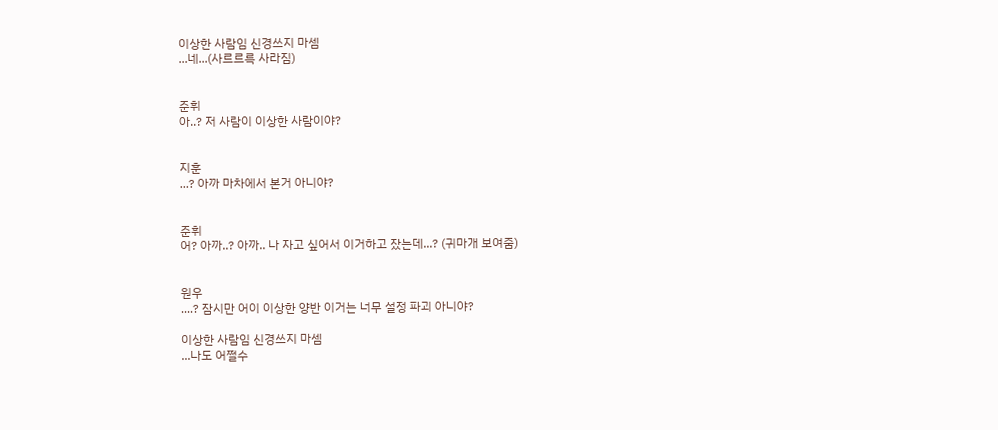이상한 사람임 신경쓰지 마셈
...네...(사르르륵 사라짐)


준휘
아..? 저 사람이 이상한 사람이야?


지훈
...? 아까 마차에서 본거 아니야?


준휘
어? 아까..? 아까.. 나 자고 싶어서 이거하고 잤는데...? (귀마개 보여줌)


원우
....? 잠시만 어이 이상한 양반 이거는 너무 설정 파괴 아니야?

이상한 사람임 신경쓰지 마셈
...나도 어쩔수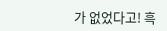가 없었다고! 흑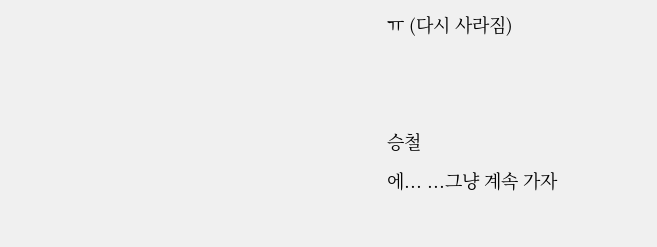ㅠ (다시 사라짐)


승철
에... ...그냥 계속 가자